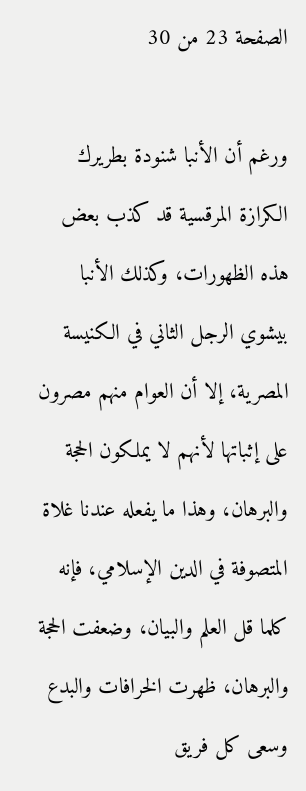الصفحة 23 من 30

ورغم أن الأنبا شنودة بطريرك الكرازة المرقسية قد كذب بعض هذه الظهورات، وكذلك الأنبا بيشوي الرجل الثاني في الكنيسة المصرية، إلا أن العوام منهم مصرون على إثباتها لأنهم لا يملكون الحجة والبرهان، وهذا ما يفعله عندنا غلاة المتصوفة في الدين الإسلامي، فإنه كلما قل العلم والبيان، وضعفت الحجة والبرهان، ظهرت الخرافات والبدع وسعى كل فريق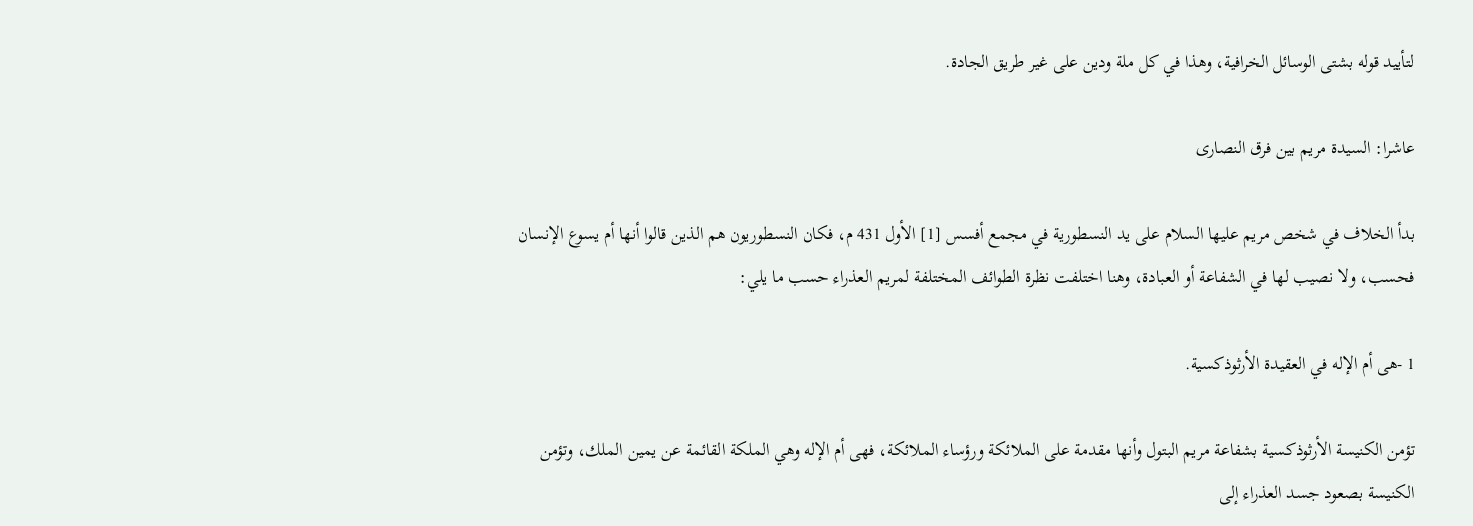لتأييد قوله بشتى الوسائل الخرافية، وهذا في كل ملة ودين على غير طريق الجادة.

عاشرا: السيدة مريم بين فرق النصارى

بدأ الخلاف في شخص مريم عليها السلام على يد النسطورية في مجمع أفسس [1] الأول 431 م، فكان النسطوريون هم الذين قالوا أنها أم يسوع الإنسان فحسب، ولا نصيب لها في الشفاعة أو العبادة، وهنا اختلفت نظرة الطوائف المختلفة لمريم العذراء حسب ما يلي:

1 -هى أم الإله في العقيدة الأرثوذكسية.

تؤمن الكنيسة الأرثوذكسية بشفاعة مريم البتول وأنها مقدمة على الملائكة ورؤساء الملائكة، فهى أم الإله وهي الملكة القائمة عن يمين الملك، وتؤمن الكنيسة بصعود جسد العذراء إلى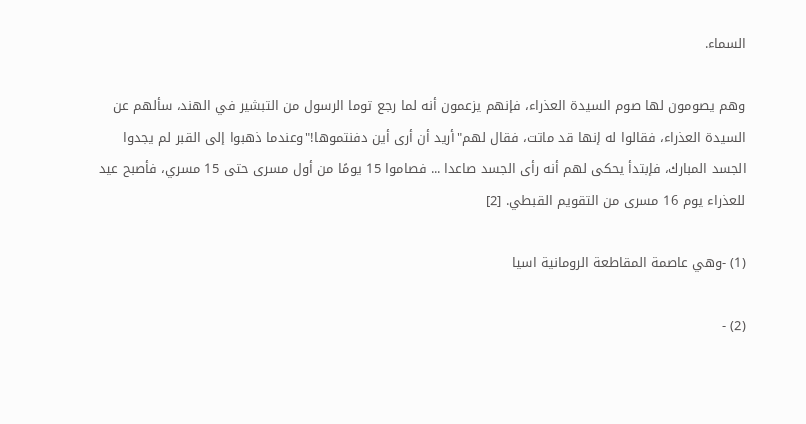السماء.

وهم يصومون لها صوم السيدة العذراء، فإنهم يزعمون أنه لما رجع توما الرسول من التبشير في الهند، سألهم عن السيدة العذراء، فقالوا له إنها قد ماتت، فقال لهم"أريد أن أرى أين دفنتموها!"وعندما ذهبوا إلى القبر لم يجدوا الجسد المبارك، فإبتدأ يحكى لهم أنه رأى الجسد صاعدا ... فصاموا 15 يومًا من أول مسرى حتى 15 مسري، فأصبح عيد للعذراء يوم 16 مسرى من التقويم القبطي. [2]

(1) -وهي عاصمة المقاطعة الرومانية اسيا

(2) -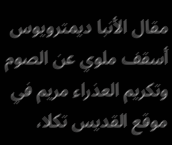مقال الأنبا ديمترويوس أسقف ملوي عن الصوم وتكريم العذراء مريم في موقع القديس تكلا،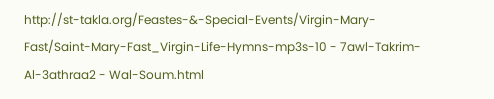http://st-takla.org/Feastes-&-Special-Events/Virgin-Mary-Fast/Saint-Mary-Fast_Virgin-Life-Hymns-mp3s-10 - 7awl-Takrim-Al-3athraa2 - Wal-Soum.html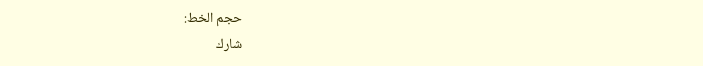حجم الخط:
شارك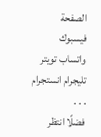الصفحة
فيسبوك واتساب تويتر تليجرام انستجرام
. . .
فضلًا انتظر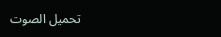تحميل الصوت